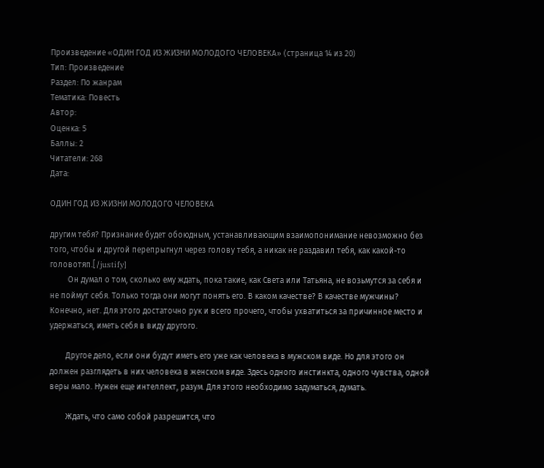Произведение «ОДИН ГОД ИЗ ЖИЗНИ МОЛОДОГО ЧЕЛОВЕКА» (страница 14 из 20)
Тип: Произведение
Раздел: По жанрам
Тематика: Повесть
Автор:
Оценка: 5
Баллы: 2
Читатели: 268
Дата:

ОДИН ГОД ИЗ ЖИЗНИ МОЛОДОГО ЧЕЛОВЕКА

другим тебя? Признание будет обоюдным, устанавливающим взаимопонимание невозможно без того, чтобы и другой перепрыгнул через голову тебя, а никак не раздавил тебя, как какой-то головотяп.[/justify]
         Он думал о том, сколько ему ждать, пока такие, как Света или Татьяна, не возьмутся за себя и не поймут себя. Только тогда они могут понять его. В каком качестве? В качестве мужчины? Конечно, нет. Для этого достаточно рук и всего прочего, чтобы ухватиться за причинное место и удержаться, иметь себя в виду другого.

        Другое дело, если они будут иметь его уже как человека в мужском виде. Но для этого он должен разглядеть в них человека в женском виде. Здесь одного инстинкта, одного чувства, одной веры мало. Нужен еще интеллект, разум. Для этого необходимо задуматься, думать.

        Ждать, что само собой разрешится, что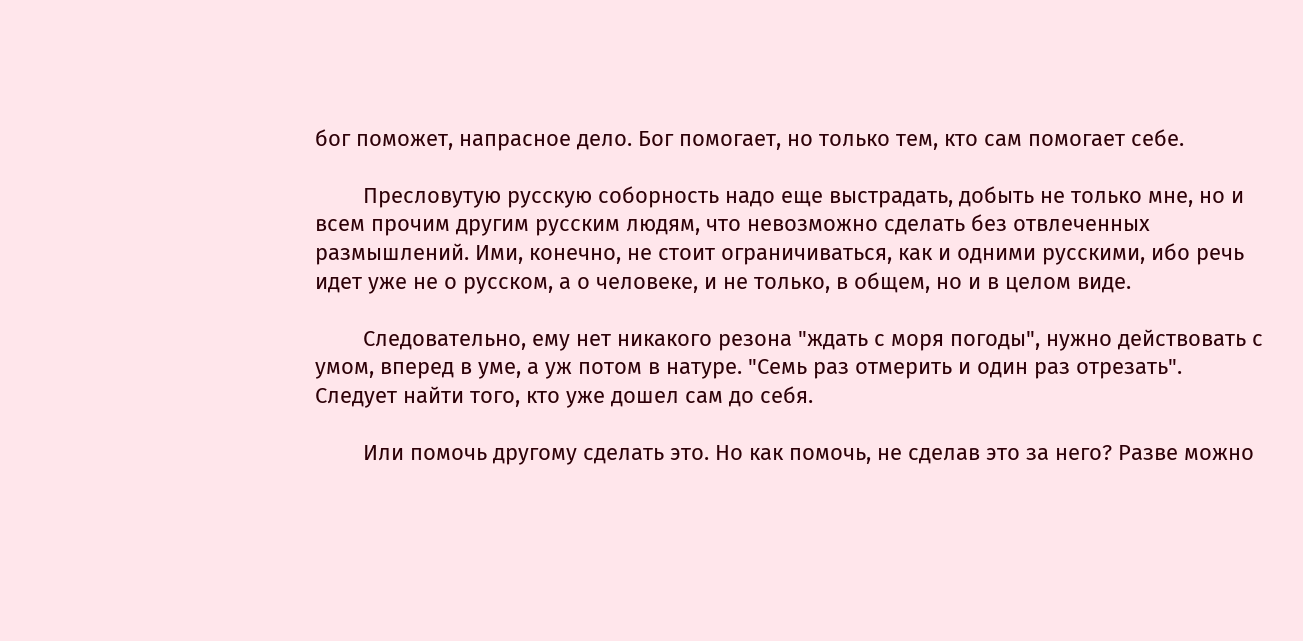бог поможет, напрасное дело. Бог помогает, но только тем, кто сам помогает себе.

        Пресловутую русскую соборность надо еще выстрадать, добыть не только мне, но и всем прочим другим русским людям, что невозможно сделать без отвлеченных размышлений. Ими, конечно, не стоит ограничиваться, как и одними русскими, ибо речь идет уже не о русском, а о человеке, и не только, в общем, но и в целом виде.

        Следовательно, ему нет никакого резона "ждать с моря погоды", нужно действовать с умом, вперед в уме, а уж потом в натуре. "Семь раз отмерить и один раз отрезать". Следует найти того, кто уже дошел сам до себя.

        Или помочь другому сделать это. Но как помочь, не сделав это за него? Разве можно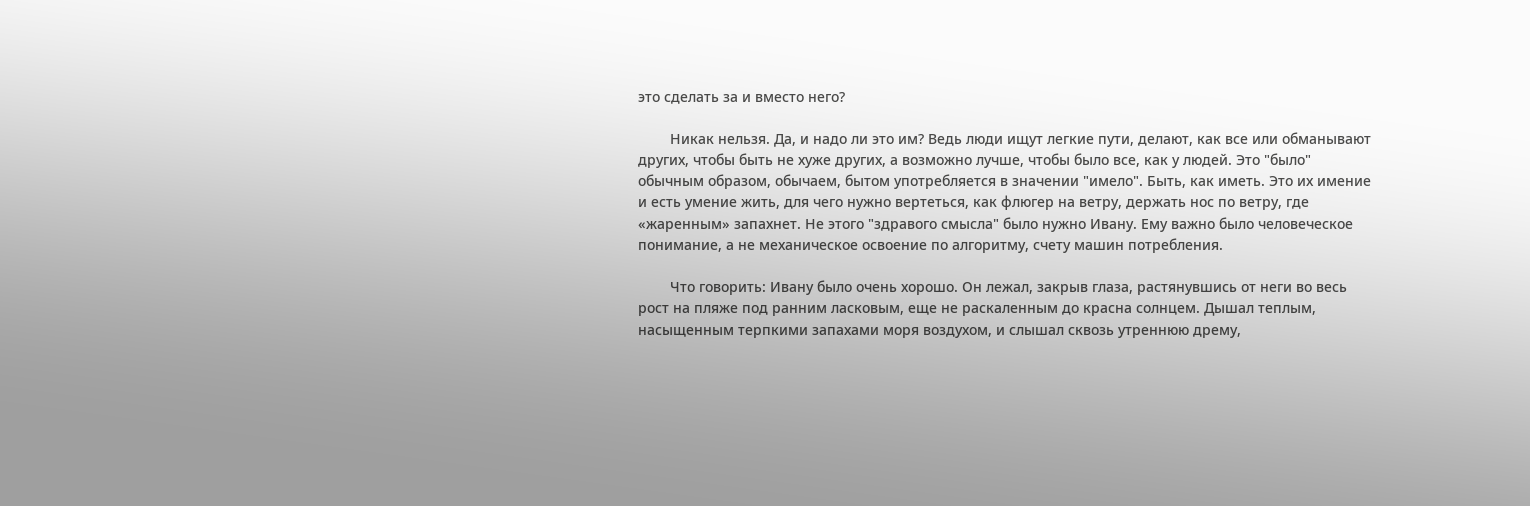это сделать за и вместо него?

        Никак нельзя. Да, и надо ли это им? Ведь люди ищут легкие пути, делают, как все или обманывают других, чтобы быть не хуже других, а возможно лучше, чтобы было все, как у людей. Это "было" обычным образом, обычаем, бытом употребляется в значении "имело". Быть, как иметь. Это их имение и есть умение жить, для чего нужно вертеться, как флюгер на ветру, держать нос по ветру, где «жаренным» запахнет. Не этого "здравого смысла" было нужно Ивану. Ему важно было человеческое понимание, а не механическое освоение по алгоритму, счету машин потребления.

        Что говорить: Ивану было очень хорошо. Он лежал, закрыв глаза, растянувшись от неги во весь рост на пляже под ранним ласковым, еще не раскаленным до красна солнцем. Дышал теплым, насыщенным терпкими запахами моря воздухом, и слышал сквозь утреннюю дрему,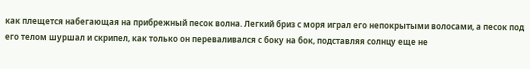как плещется набегающая на прибрежный песок волна. Легкий бриз с моря играл его непокрытыми волосами, а песок под его телом шуршал и скрипел, как только он переваливался с боку на бок, подставляя солнцу еще не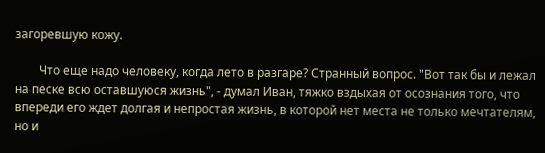загоревшую кожу.

        Что еще надо человеку, когда лето в разгаре? Странный вопрос. "Вот так бы и лежал на песке всю оставшуюся жизнь", - думал Иван, тяжко вздыхая от осознания того, что впереди его ждет долгая и непростая жизнь, в которой нет места не только мечтателям, но и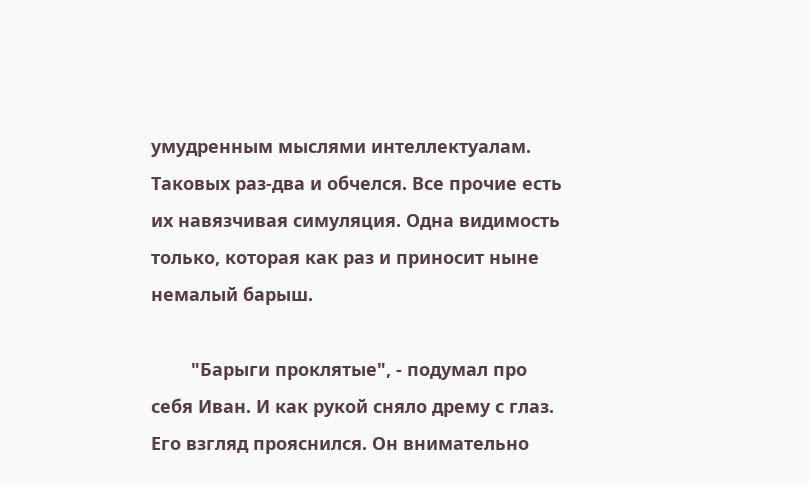умудренным мыслями интеллектуалам. Таковых раз-два и обчелся. Все прочие есть их навязчивая симуляция. Одна видимость только, которая как раз и приносит ныне немалый барыш.

        "Барыги проклятые", - подумал про себя Иван. И как рукой сняло дрему с глаз. Его взгляд прояснился. Он внимательно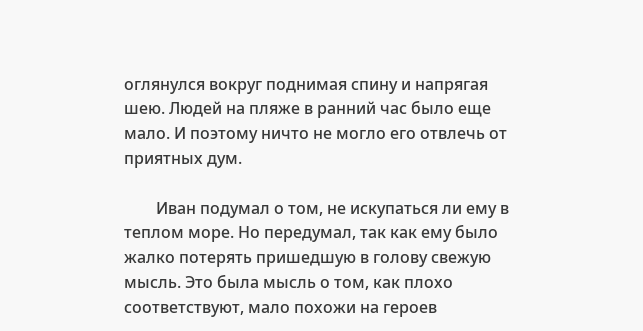оглянулся вокруг поднимая спину и напрягая шею. Людей на пляже в ранний час было еще мало. И поэтому ничто не могло его отвлечь от приятных дум.

        Иван подумал о том, не искупаться ли ему в теплом море. Но передумал, так как ему было жалко потерять пришедшую в голову свежую мысль. Это была мысль о том, как плохо соответствуют, мало похожи на героев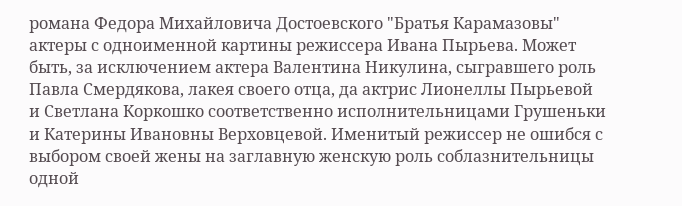романа Федора Михайловича Достоевского "Братья Карамазовы" актеры с одноименной картины режиссера Ивана Пырьева. Может быть, за исключением актера Валентина Никулина, сыгравшего роль Павла Смердякова, лакея своего отца, да актрис Лионеллы Пырьевой и Светлана Коркошко соответственно исполнительницами Грушеньки и Катерины Ивановны Верховцевой. Именитый режиссер не ошибся с выбором своей жены на заглавную женскую роль соблазнительницы одной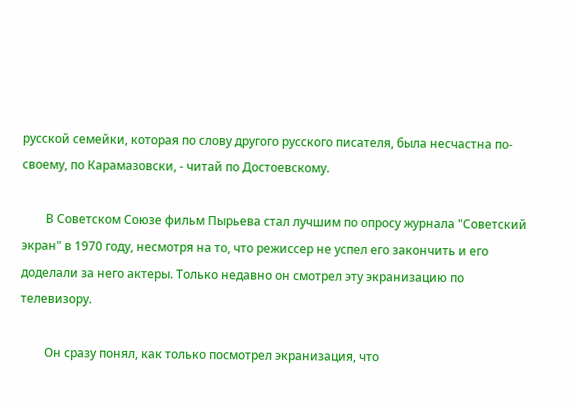русской семейки, которая по слову другого русского писателя, была несчастна по-своему, по Карамазовски, - читай по Достоевскому.

        В Советском Союзе фильм Пырьева стал лучшим по опросу журнала "Советский экран" в 1970 году, несмотря на то, что режиссер не успел его закончить и его доделали за него актеры. Только недавно он смотрел эту экранизацию по телевизору.

        Он сразу понял, как только посмотрел экранизация, что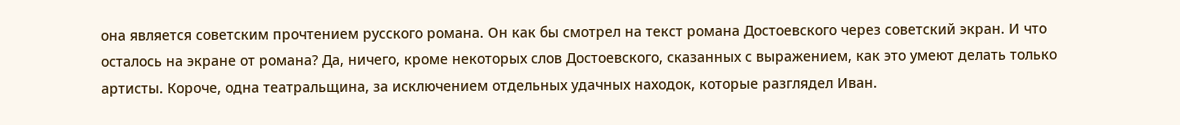она является советским прочтением русского романа. Он как бы смотрел на текст романа Достоевского через советский экран. И что осталось на экране от романа? Да, ничего, кроме некоторых слов Достоевского, сказанных с выражением, как это умеют делать только артисты. Короче, одна театральщина, за исключением отдельных удачных находок, которые разглядел Иван.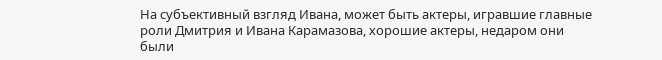На субъективный взгляд Ивана, может быть актеры, игравшие главные роли Дмитрия и Ивана Карамазова, хорошие актеры, недаром они были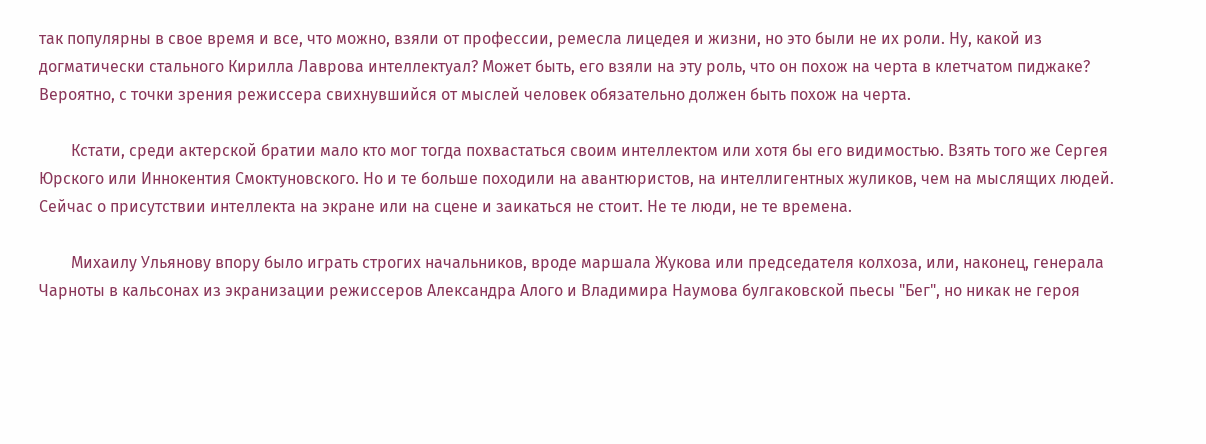так популярны в свое время и все, что можно, взяли от профессии, ремесла лицедея и жизни, но это были не их роли. Ну, какой из догматически стального Кирилла Лаврова интеллектуал? Может быть, его взяли на эту роль, что он похож на черта в клетчатом пиджаке? Вероятно, с точки зрения режиссера свихнувшийся от мыслей человек обязательно должен быть похож на черта.

        Кстати, среди актерской братии мало кто мог тогда похвастаться своим интеллектом или хотя бы его видимостью. Взять того же Сергея Юрского или Иннокентия Смоктуновского. Но и те больше походили на авантюристов, на интеллигентных жуликов, чем на мыслящих людей.  Сейчас о присутствии интеллекта на экране или на сцене и заикаться не стоит. Не те люди, не те времена.

        Михаилу Ульянову впору было играть строгих начальников, вроде маршала Жукова или председателя колхоза, или, наконец, генерала Чарноты в кальсонах из экранизации режиссеров Александра Алого и Владимира Наумова булгаковской пьесы "Бег", но никак не героя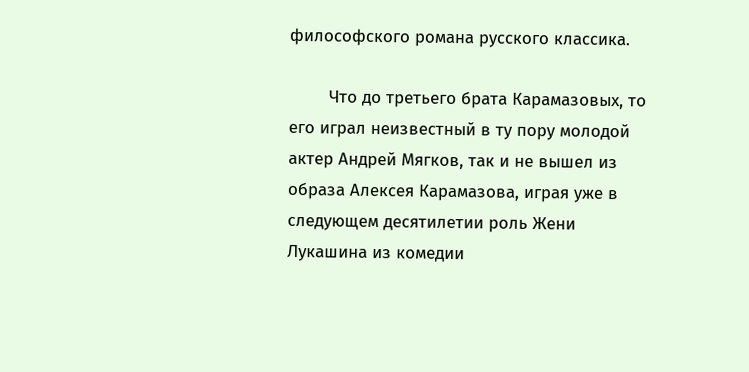философского романа русского классика.

        Что до третьего брата Карамазовых, то его играл неизвестный в ту пору молодой актер Андрей Мягков, так и не вышел из образа Алексея Карамазова, играя уже в следующем десятилетии роль Жени Лукашина из комедии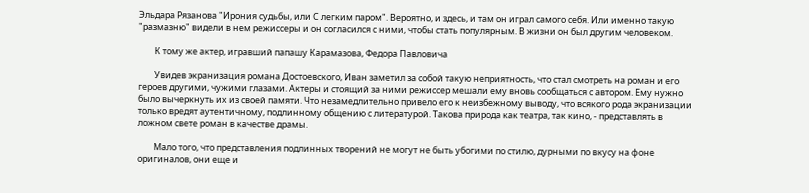Эльдара Рязанова "Ирония судьбы, или С легким паром". Вероятно, и здесь, и там он играл самого себя. Или именно такую "размазню" видели в нем режиссеры и он согласился с ними, чтобы стать популярным. В жизни он был другим человеком.

        К тому же актер, игравший папашу Карамазова, Федора Павловича

        Увидев экранизация романа Достоевского, Иван заметил за собой такую неприятность, что стал смотреть на роман и его героев другими, чужими глазами. Актеры и стоящий за ними режиссер мешали ему вновь сообщаться с автором. Ему нужно было вычеркнуть их из своей памяти. Что незамедлительно привело его к неизбежному выводу, что всякого рода экранизации только вредят аутентичному, подлинному общению с литературой. Такова природа как театра, так кино, - представлять в ложном свете роман в качестве драмы.

        Мало того, что представления подлинных творений не могут не быть убогими по стилю, дурными по вкусу на фоне оригиналов, они еще и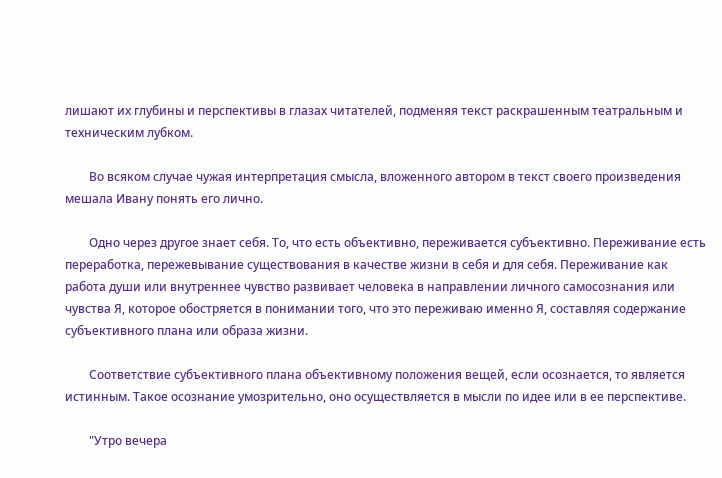лишают их глубины и перспективы в глазах читателей, подменяя текст раскрашенным театральным и техническим лубком.

        Во всяком случае чужая интерпретация смысла, вложенного автором в текст своего произведения мешала Ивану понять его лично.

        Одно через другое знает себя. То, что есть объективно, переживается субъективно. Переживание есть переработка, пережевывание существования в качестве жизни в себя и для себя. Переживание как работа души или внутреннее чувство развивает человека в направлении личного самосознания или чувства Я, которое обостряется в понимании того, что это переживаю именно Я, составляя содержание субъективного плана или образа жизни.

        Соответствие субъективного плана объективному положения вещей, если осознается, то является истинным. Такое осознание умозрительно, оно осуществляется в мысли по идее или в ее перспективе.

        "Утро вечера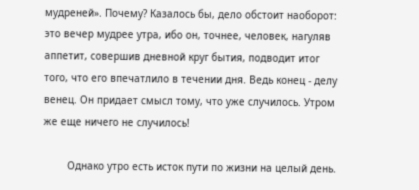мудреней». Почему? Казалось бы, дело обстоит наоборот: это вечер мудрее утра, ибо он, точнее, человек, нагуляв аппетит, совершив дневной круг бытия, подводит итог того, что его впечатлило в течении дня. Ведь конец - делу венец. Он придает смысл тому, что уже случилось. Утром же еще ничего не случилось!

        Однако утро есть исток пути по жизни на целый день.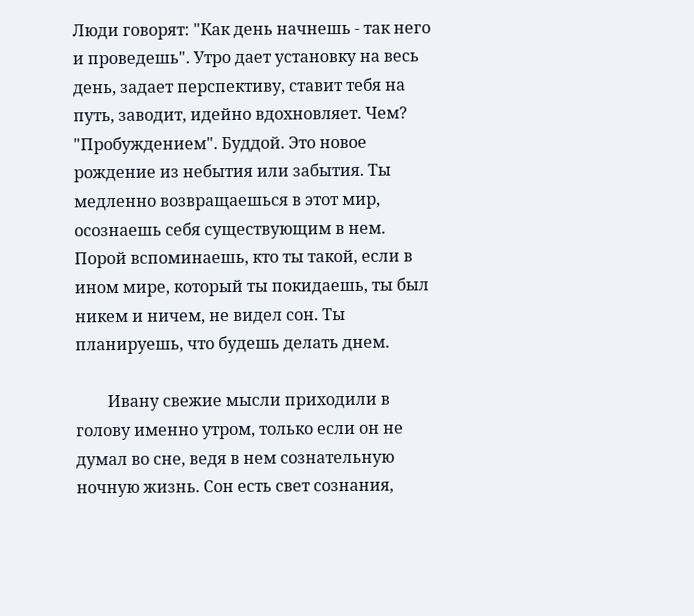Люди говорят: "Как день начнешь - так него и проведешь". Утро дает установку на весь день, задает перспективу, ставит тебя на путь, заводит, идейно вдохновляет. Чем? "Пробуждением". Буддой. Это новое рождение из небытия или забытия. Ты медленно возвращаешься в этот мир, осознаешь себя существующим в нем. Порой вспоминаешь, кто ты такой, если в ином мире, который ты покидаешь, ты был никем и ничем, не видел сон. Ты планируешь, что будешь делать днем.

        Ивану свежие мысли приходили в голову именно утром, только если он не думал во сне, ведя в нем сознательную ночную жизнь. Сон есть свет сознания,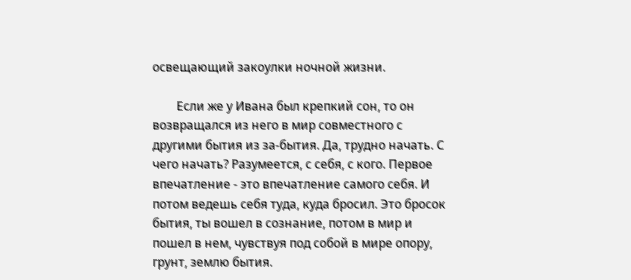освещающий закоулки ночной жизни.

        Если же у Ивана был крепкий сон, то он возвращался из него в мир совместного с другими бытия из за-бытия. Да, трудно начать. С чего начать? Разумеется, с себя, с кого. Первое впечатление - это впечатление самого себя. И потом ведешь себя туда, куда бросил. Это бросок бытия, ты вошел в сознание, потом в мир и пошел в нем, чувствуя под собой в мире опору, грунт, землю бытия.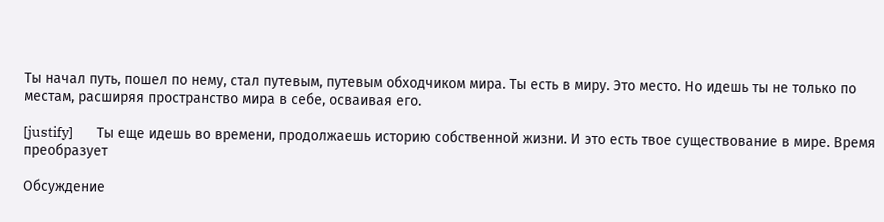Ты начал путь, пошел по нему, стал путевым, путевым обходчиком мира. Ты есть в миру. Это место. Но идешь ты не только по местам, расширяя пространство мира в себе, осваивая его.

[justify]        Ты еще идешь во времени, продолжаешь историю собственной жизни. И это есть твое существование в мире. Время преобразует

Обсуждение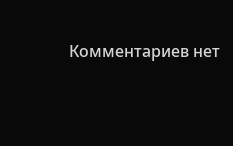Комментариев нет